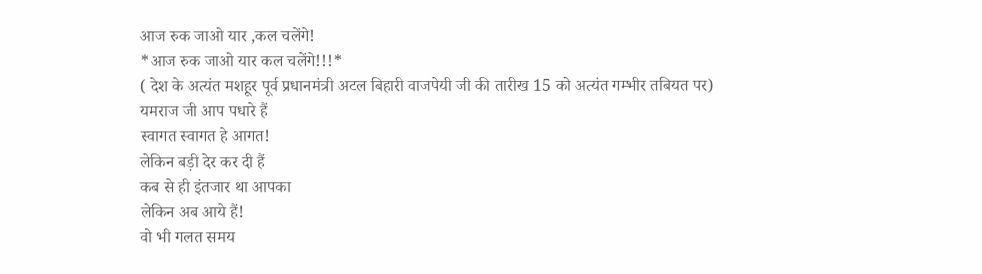आज रुक जाओ यार ,कल चलेंगे!
*आज रुक जाओ यार कल चलेंगे!!!*
( देश के अत्यंत मशहूर पूर्व प्रधानमंत्री अटल बिहारी वाजपेयी जी की तारीख 15 को अत्यंत गम्भीर तबियत पर)
यमराज जी आप पधारे हैं
स्वागत स्वागत हे आगत!
लेकिन बड़ी देर कर दी हैं
कब से ही इंतजार था आपका
लेकिन अब आये हैं!
वो भी गलत समय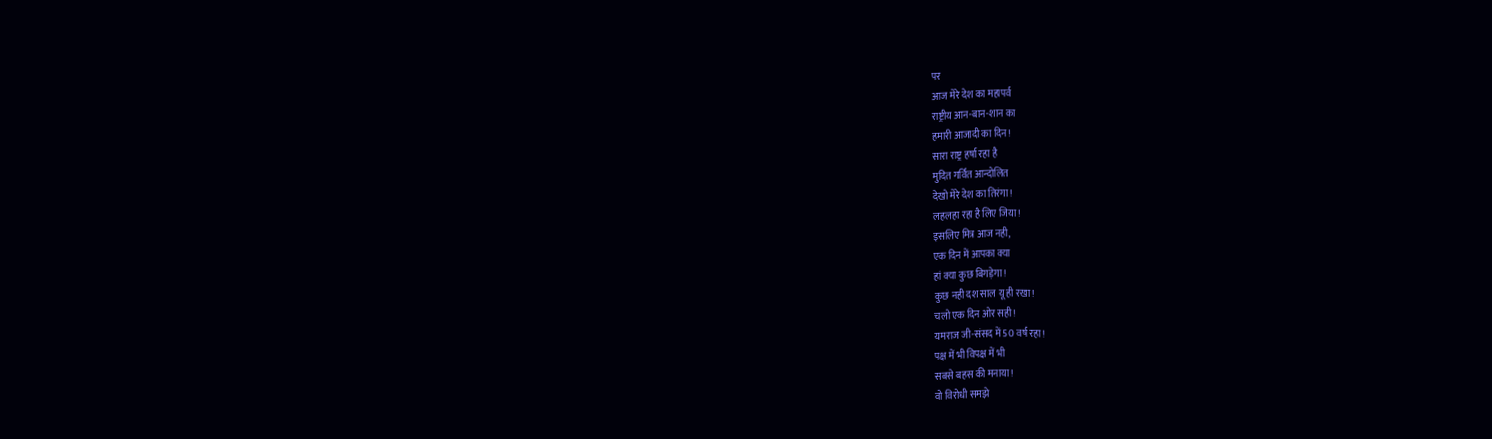पर
आज मेरे देश का महापर्व
राष्ट्रीय आन-बान-शान का
हमारी आजादी का दिन !
सारा राष्ट्र हर्षा रहा है
मुदित गर्वित आन्दोलित
देखो मेरे देश का तिरंगा!
लहलहा रहा है लिए जिया!
इसलिए मित्र आज नही,
एक दिन में आपका क्या
हां क्या कुछ बिगड़ेगा!
कुछ नही दश साल यू ही रखा!
चलो एक दिन ओर सही!
यमराज जी-संसद में 50 वर्ष रहा!
पक्ष में भी विपक्ष में भी
सबसे बहस की मनाया!
वो विरोधी समझे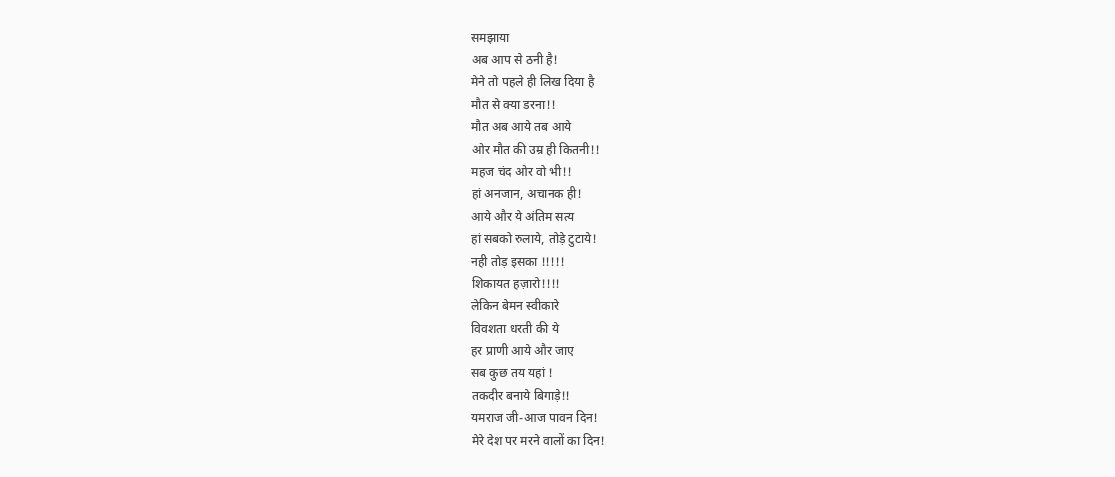समझाया
अब आप से ठनी है!
मेने तो पहले ही लिख दिया है
मौत से क्या डरना!!
मौत अब आये तब आये
ओर मौत की उम्र ही कितनी!!
महज चंद ओर वो भी!!
हां अनजान, अचानक ही!
आये और ये अंतिम सत्य
हां सबको रुलाये, तोड़े टुटाये!
नही तोड़ इसका !!!!!
शिकायत हज़ारो!!!!
लेकिन बेमन स्वीकारे
विवशता धरती की ये
हर प्राणी आये और जाए
सब कुछ तय यहां !
तकदीर बनाये बिगाड़े!!
यमराज जी-आज पावन दिन!
मेरे देश पर मरने वालों का दिन!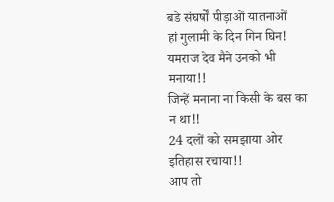बडे संघर्षों पीड़ाओं यातनाओं
हां गुलामी के दिन गिन घिन!
यमराज देव मैने उनको भी मनाया!!
जिन्हें मनाना ना किसी के बस का न था!!
24 दलों को समझाया ओर
इतिहास रचाया!!
आप तो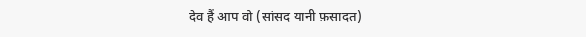देव हैं आप वो (सांसद यानी फ़सादत)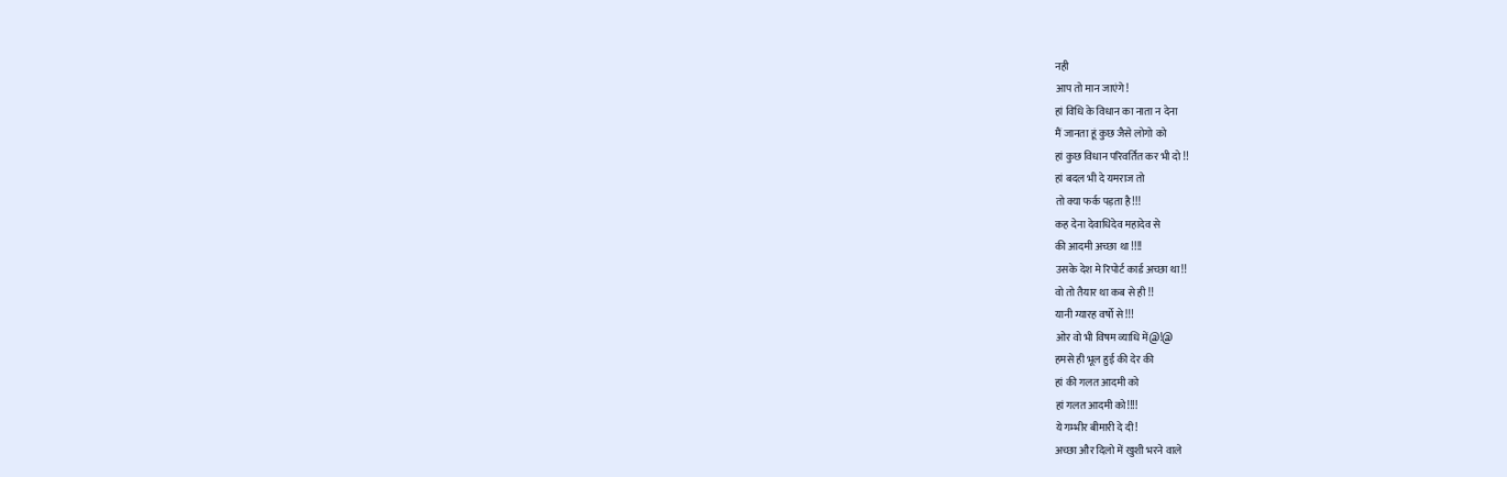नही
आप तो मान जाएंगे!
हां विधि के विधान का नाता न देना
मैं जानता हूं कुछ जैसे लोगो को
हां कुछ विधान परिवर्तित कर भी दो !!
हां बदल भी दे यमराज तो
तो क्या फर्क पड़ता है!!!
कह देना देवाधिदेव महादेव से
की आदमी अच्छा था !!!!
उसके देश मे रिपोर्ट कार्ड अच्छा था!!
वो तो तैयार था कब से ही !!
यानी ग्यारह वर्षो से!!!
ओर वो भी विषम व्याधि में@!@
हमसे ही भूल हुई की देर की
हां की गलत आदमी को
हां गलत आदमी को!!!!
ये गम्भीर बीमारी दे दी!
अच्छा और दिलो में खुशी भरने वाले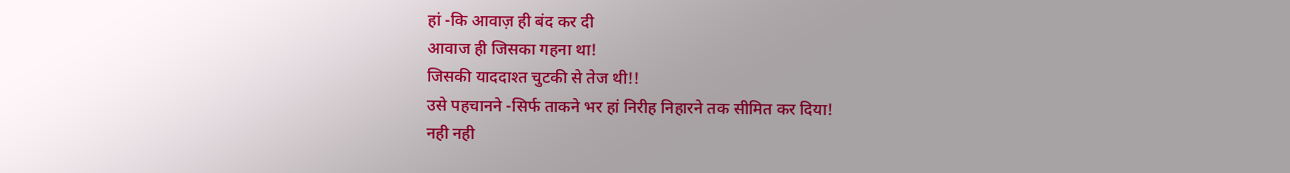हां -कि आवाज़ ही बंद कर दी
आवाज ही जिसका गहना था!
जिसकी याददाश्त चुटकी से तेज थी!!
उसे पहचानने -सिर्फ ताकने भर हां निरीह निहारने तक सीमित कर दिया!
नही नही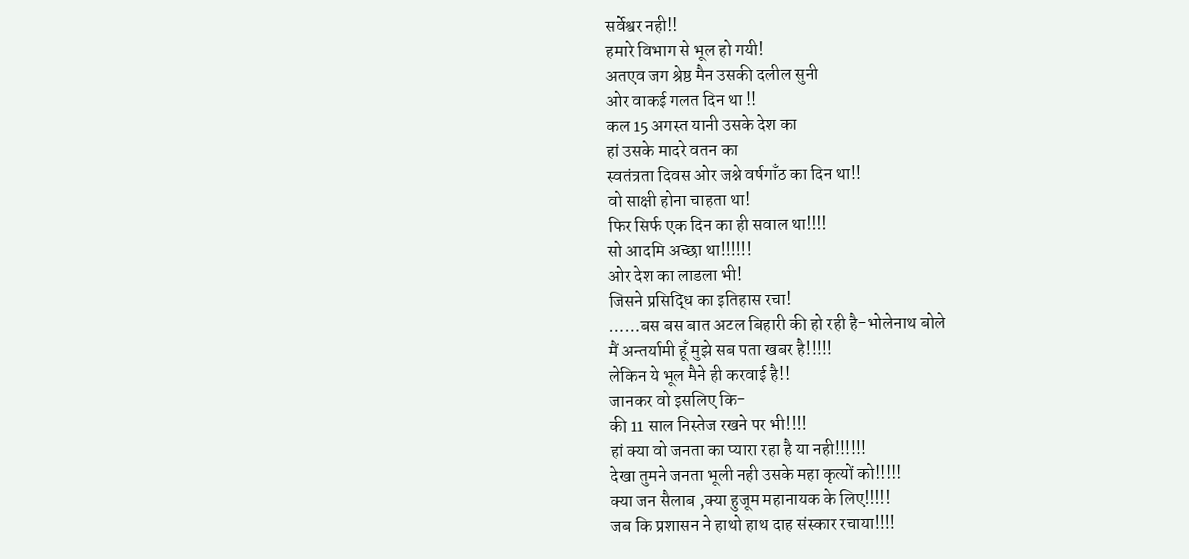सर्वेश्वर नही!!
हमारे विभाग से भूल हो गयी!
अतएव जग श्रेष्ठ मैन उसकी दलील सुनी
ओर वाकई गलत दिन था !!
कल 15 अगस्त यानी उसके देश का
हां उसके मादरे वतन का
स्वतंत्रता दिवस ओर जश्ने वर्षगाँठ का दिन था!!
वो साक्षी होना चाहता था!
फिर सिर्फ एक दिन का ही सवाल था!!!!
सो आदमि अच्छा था!!!!!!
ओर देश का लाडला भी!
जिसने प्रसिद्धि का इतिहास रचा!
……बस बस बात अटल बिहारी की हो रही है-भोलेनाथ बोले
मैं अन्तर्यामी हूँ मुझे सब पता खबर है!!!!!
लेकिन ये भूल मैने ही करवाई है!!
जानकर वो इसलिए कि-
की 11 साल निस्तेज रखने पर भी!!!!
हां क्या वो जनता का प्यारा रहा है या नही!!!!!!
देखा तुमने जनता भूली नही उसके महा कृत्यों को!!!!!
क्या जन सैलाब ,क्या हुजूम महानायक के लिए!!!!!
जब कि प्रशासन ने हाथो हाथ दाह संस्कार रचाया!!!!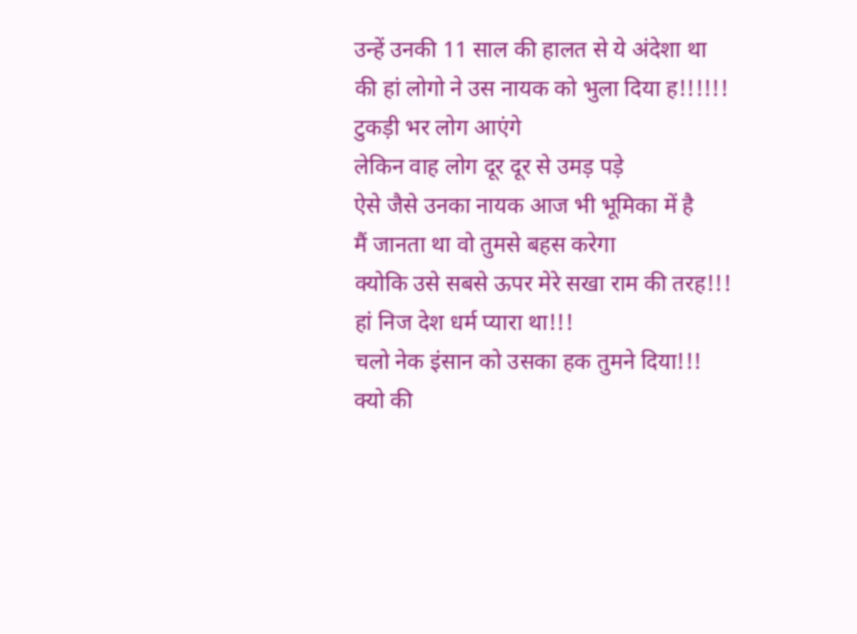उन्हें उनकी 11 साल की हालत से ये अंदेशा था
की हां लोगो ने उस नायक को भुला दिया ह!!!!!!
टुकड़ी भर लोग आएंगे
लेकिन वाह लोग दूर दूर से उमड़ पड़े
ऐसे जैसे उनका नायक आज भी भूमिका में है
मैं जानता था वो तुमसे बहस करेगा
क्योकि उसे सबसे ऊपर मेरे सखा राम की तरह!!!
हां निज देश धर्म प्यारा था!!!
चलो नेक इंसान को उसका हक तुमने दिया!!!
क्यो की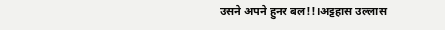उसने अपने हुनर बल!!।अट्टहास उल्लास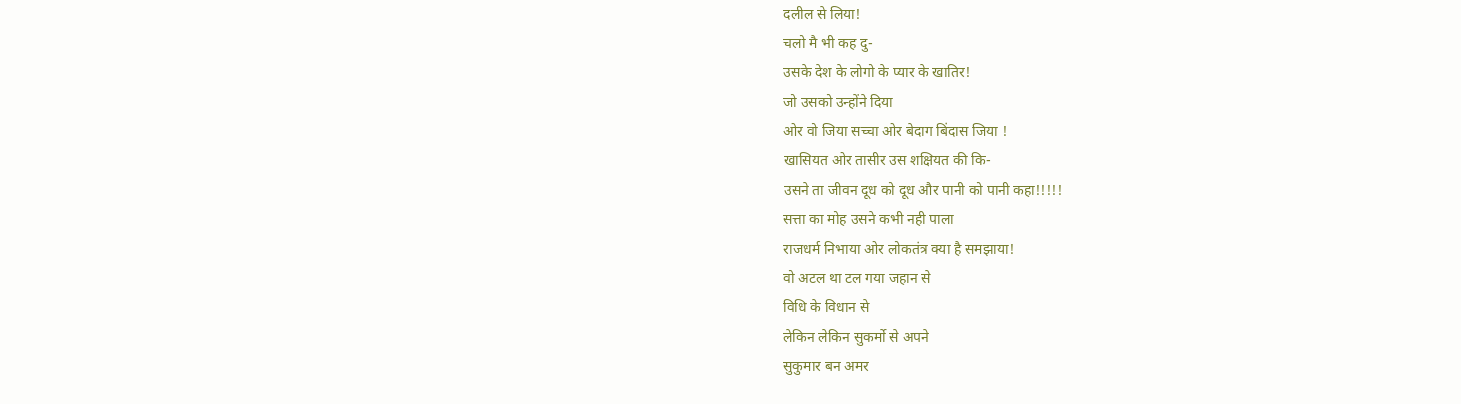दलील से लिया!
चलो मै भी कह दु-
उसके देश के लोगो के प्यार के खातिर!
जो उसको उन्होंने दिया
ओर वो जिया सच्चा ओर बेदाग बिंदास जिया !
खासियत ओर तासीर उस शक्षियत की कि-
उसने ता जीवन दूध को दूध और पानी को पानी कहा!!!!!
सत्ता का मोह उसने कभी नही पाला
राजधर्म निभाया ओर लोकतंत्र क्या है समझाया!
वो अटल था टल गया जहान से
विधि के विधान से
लेकिन लेकिन सुकर्मो से अपने
सुकुमार बन अमर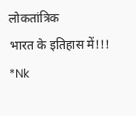लोकतांत्रिक
भारत के इतिहास में!!!
*Nk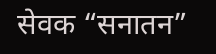सेवक “सनातन”